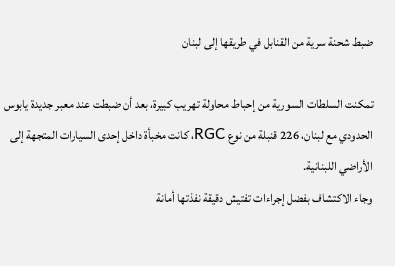ضبط شحنة سرية من القنابل في طريقها إلى لبنان

تمكنت السلطات السورية من إحباط محاولة تهريب كبيرة، بعد أن ضبطت عند معبر جديدة يابوس الحدودي مع لبنان، 226 قنبلة من نوع RGC، كانت مخبأة داخل إحدى السيارات المتجهة إلى الأراضي اللبنانية.
وجاء الاكتشاف بفضل إجراءات تفتيش دقيقة نفذتها أمانة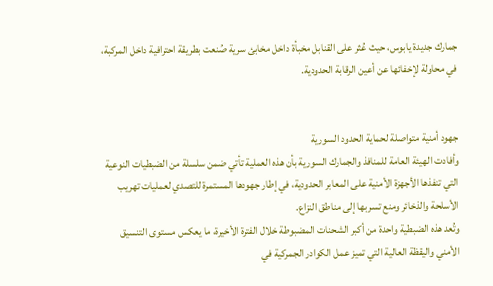جمارك جديدة يابوس، حيث عُثر على القنابل مخبأة داخل مخابئ سرية صُنعت بطريقة احترافية داخل المركبة، في محاولة لإخفائها عن أعين الرقابة الحدودية.


جهود أمنية متواصلة لحماية الحدود السورية
وأفادت الهيئة العامة للمنافذ والجمارك السورية بأن هذه العملية تأتي ضمن سلسلة من الضبطيات النوعية التي تنفذها الأجهزة الأمنية على المعابر الحدودية، في إطار جهودها المستمرة للتصدي لعمليات تهريب الأسلحة والذخائر ومنع تسربها إلى مناطق النزاع.
وتُعد هذه الضبطية واحدة من أكبر الشحنات المضبوطة خلال الفترة الأخيرة، ما يعكس مستوى التنسيق الأمني واليقظة العالية التي تميز عمل الكوادر الجمركية في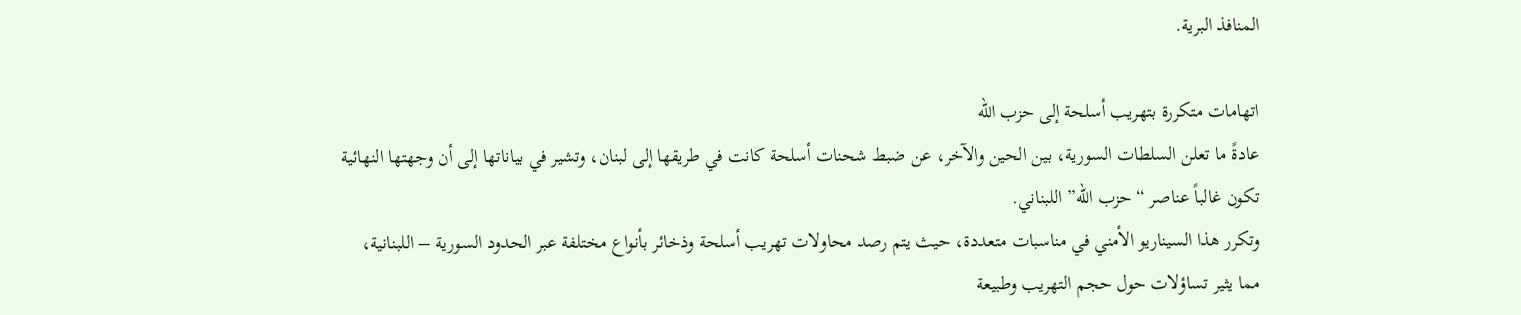المنافذ البرية.

اتهامات متكررة بتهريب أسلحة إلى حزب الله
عادةً ما تعلن السلطات السورية، بين الحين والآخر، عن ضبط شحنات أسلحة كانت في طريقها إلى لبنان، وتشير في بياناتها إلى أن وجهتها النهائية تكون غالباً عناصر “حزب الله” اللبناني.
وتكرر هذا السيناريو الأمني في مناسبات متعددة، حيث يتم رصد محاولات تهريب أسلحة وذخائر بأنواع مختلفة عبر الحدود السورية – اللبنانية، مما يثير تساؤلات حول حجم التهريب وطبيعة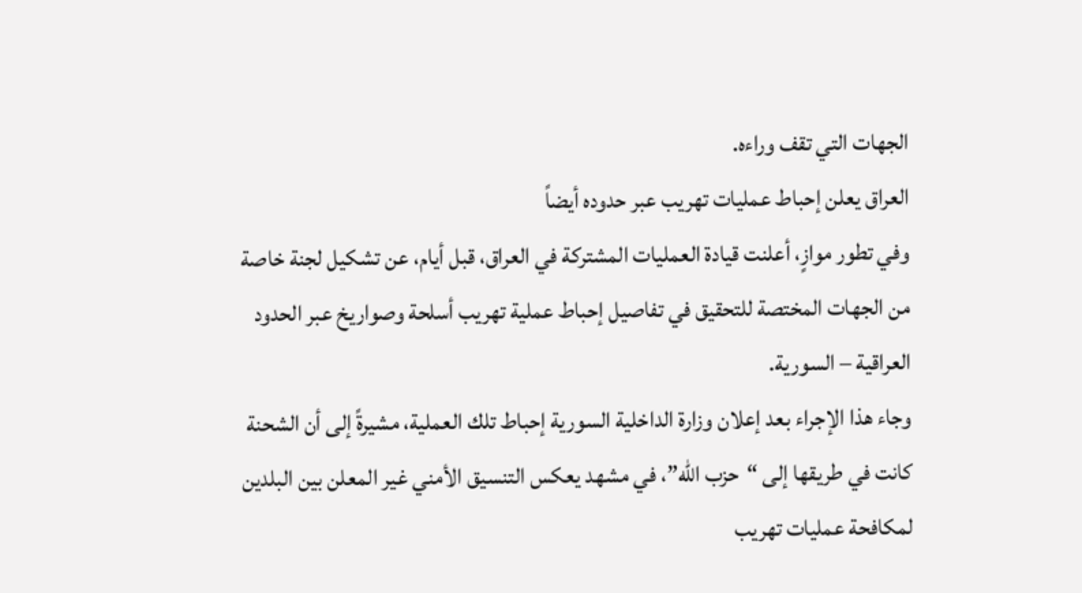الجهات التي تقف وراءه.
العراق يعلن إحباط عمليات تهريب عبر حدوده أيضاً
وفي تطور موازٍ، أعلنت قيادة العمليات المشتركة في العراق، قبل أيام، عن تشكيل لجنة خاصة من الجهات المختصة للتحقيق في تفاصيل إحباط عملية تهريب أسلحة وصواريخ عبر الحدود العراقية – السورية.
وجاء هذا الإجراء بعد إعلان وزارة الداخلية السورية إحباط تلك العملية، مشيرةً إلى أن الشحنة كانت في طريقها إلى “حزب الله”، في مشهد يعكس التنسيق الأمني غير المعلن بين البلدين لمكافحة عمليات تهريب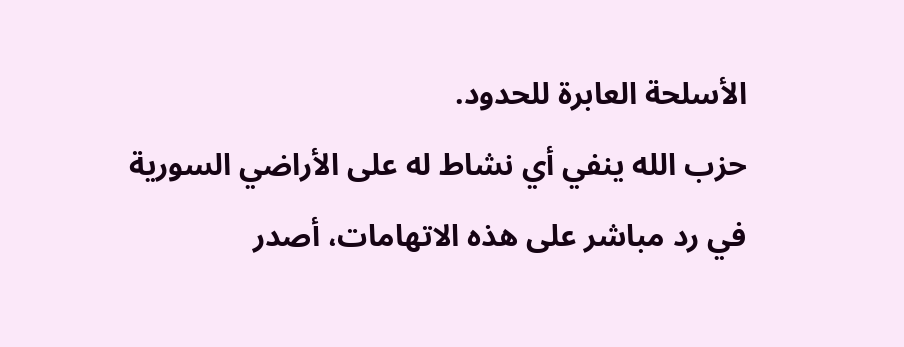الأسلحة العابرة للحدود.
حزب الله ينفي أي نشاط له على الأراضي السورية
في رد مباشر على هذه الاتهامات، أصدر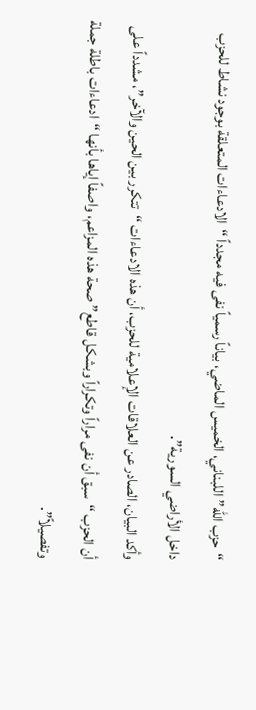“حزب الله” اللبناني، الخميس الماضي، بياناً رسمياً نفى فيه مجدداً “الادعاءات المتعلقة بوجود نشاط للحزب داخل الأراضي السورية”.
وأكد البيان، الصادر عن العلاقات الإعلامية للحزب، أن هذه الادعاءات “تتكرر بين الحين والآخر”، مشدداً على أن الحزب “سبق أن نفى مراراً وتكراراً وبشكل قاطع” صحة هذه المزاعم، واصفاً إياها بأنها “ادعاءات باطلة جملة وتفصيلاً”.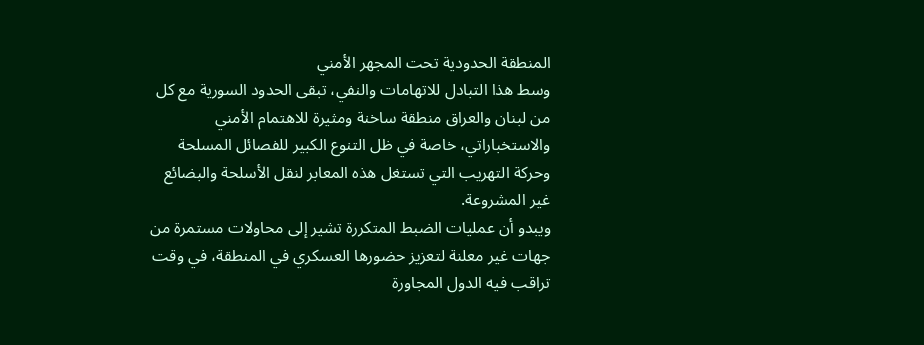المنطقة الحدودية تحت المجهر الأمني
وسط هذا التبادل للاتهامات والنفي، تبقى الحدود السورية مع كل من لبنان والعراق منطقة ساخنة ومثيرة للاهتمام الأمني والاستخباراتي، خاصة في ظل التنوع الكبير للفصائل المسلحة وحركة التهريب التي تستغل هذه المعابر لنقل الأسلحة والبضائع غير المشروعة.
ويبدو أن عمليات الضبط المتكررة تشير إلى محاولات مستمرة من جهات غير معلنة لتعزيز حضورها العسكري في المنطقة، في وقت تراقب فيه الدول المجاورة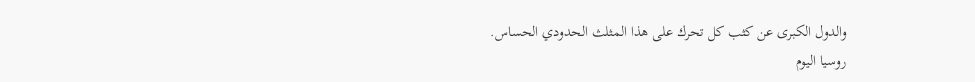والدول الكبرى عن كثب كل تحرك على هذا المثلث الحدودي الحساس.
روسيا اليوم